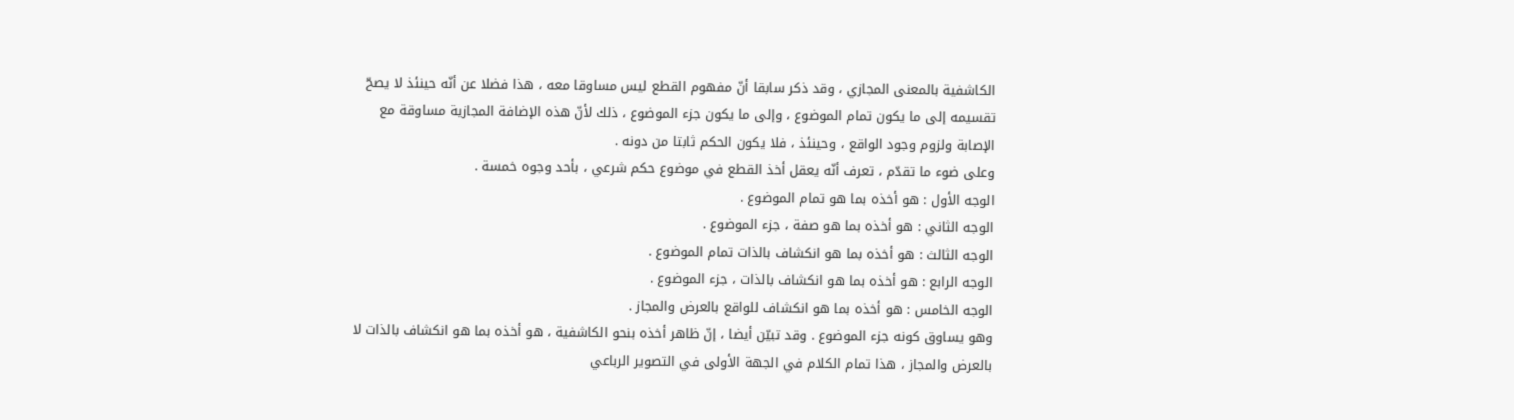الكاشفية بالمعنى المجازي ، وقد ذكر سابقا أنّ مفهوم القطع ليس مساوقا معه ، هذا فضلا عن أنّه حينئذ لا يصحّ تقسيمه إلى ما يكون تمام الموضوع ، وإلى ما يكون جزء الموضوع ، ذلك لأنّ هذه الإضافة المجازية مساوقة مع الإصابة ولزوم وجود الواقع ، وحينئذ ، فلا يكون الحكم ثابتا من دونه .
وعلى ضوء ما تقدّم ، تعرف أنّه يعقل أخذ القطع في موضوع حكم شرعي ، بأحد وجوه خمسة .
الوجه الأول : هو أخذه بما هو تمام الموضوع .
الوجه الثاني : هو أخذه بما هو صفة ، جزء الموضوع .
الوجه الثالث : هو أخذه بما هو انكشاف بالذات تمام الموضوع .
الوجه الرابع : هو أخذه بما هو انكشاف بالذات ، جزء الموضوع .
الوجه الخامس : هو أخذه بما هو انكشاف للواقع بالعرض والمجاز .
وهو يساوق كونه جزء الموضوع . وقد تبيّن أيضا ، إنّ ظاهر أخذه بنحو الكاشفية ، هو أخذه بما هو انكشاف بالذات لا بالعرض والمجاز ، هذا تمام الكلام في الجهة الأولى في التصوير الرباعي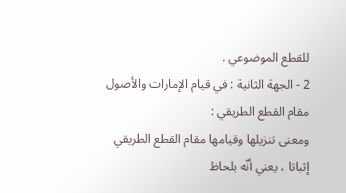للقطع الموضوعي .
2 - الجهة الثانية : في قيام الإمارات والأصول مقام القطع الطريقي :
ومعنى تنزيلها وقيامها مقام القطع الطريقي إثباتا ، يعني أنّه بلحاظ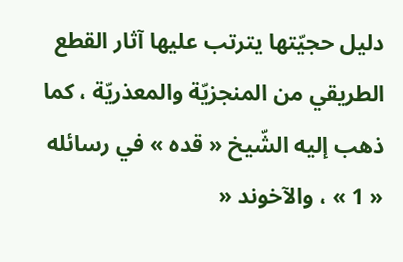دليل حجيّتها يترتب عليها آثار القطع الطريقي من المنجزيّة والمعذريّة ، كما ذهب إليه الشّيخ « قده » في رسائله « 1 » ، والآخوند «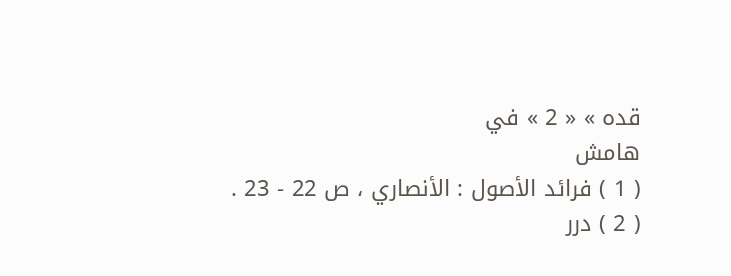قده » « 2 » في
هامش
( 1 ) فرائد الأصول : الأنصاري ، ص 22 - 23 .
( 2 ) درر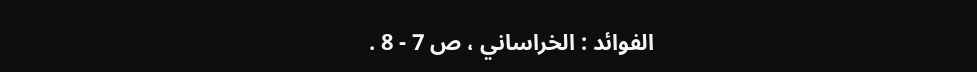الفوائد : الخراساني ، ص 7 - 8 .